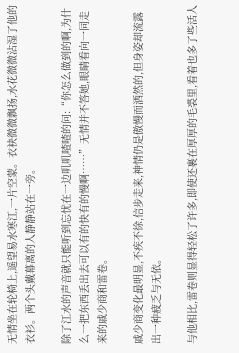无情坐在轮椅上,遥望易水寒江,一片空蒙。衣袂微微飘扬,水花微微沾湿了他的衣衫。两个头戴幕离的人静静站在一旁。

除了江水的声音就只能听到忘忧在一边叽叽喳喳的问:“你怎么做到的啊,为什么一把东西丢出去可以有的快有的慢啊……”无情并不答她,眼睛看向一同走来的戚少商和雷卷。

戚少商变化最明显,不疾不徐,信步走来,神情仍是傲慢而洒然的,但身姿却流露出一种疲乏与无依。

与他相比,雷卷则显得轻松了许多,即使还裹在厚厚的毛裘里,看着也多了些活人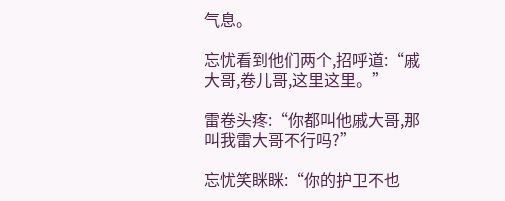气息。

忘忧看到他们两个,招呼道:“戚大哥,卷儿哥,这里这里。”

雷卷头疼:“你都叫他戚大哥,那叫我雷大哥不行吗?”

忘忧笑眯眯:“你的护卫不也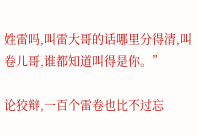姓雷吗,叫雷大哥的话哪里分得清,叫卷儿哥,谁都知道叫得是你。”

论狡辩,一百个雷卷也比不过忘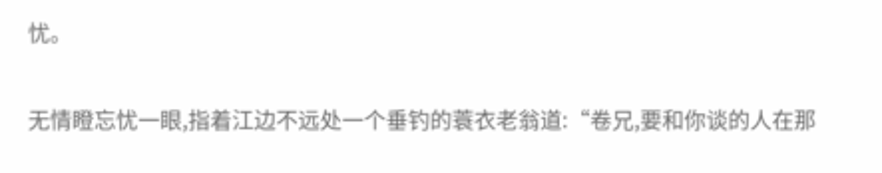忧。

无情瞪忘忧一眼,指着江边不远处一个垂钓的蓑衣老翁道:“卷兄,要和你谈的人在那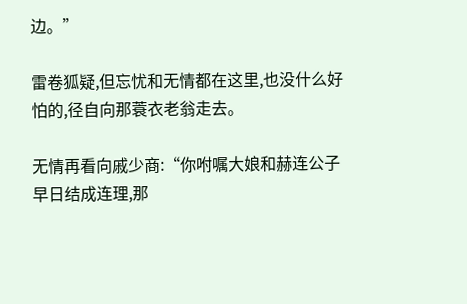边。”

雷卷狐疑,但忘忧和无情都在这里,也没什么好怕的,径自向那蓑衣老翁走去。

无情再看向戚少商:“你咐嘱大娘和赫连公子早日结成连理,那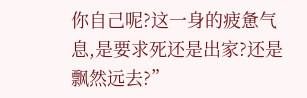你自己呢?这一身的疲惫气息,是要求死还是出家?还是飘然远去?”